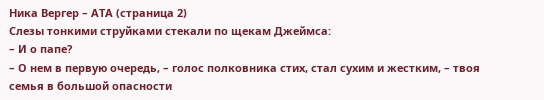Ника Вергер – АТА (страница 2)
Слезы тонкими струйками стекали по щекам Джеймса:
– И о папе?
– О нем в первую очередь, – голос полковника стих, стал сухим и жестким, – твоя семья в большой опасности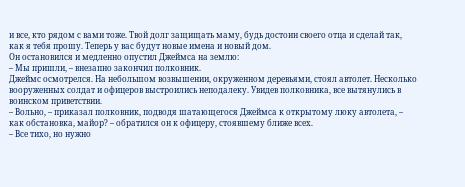и все, кто рядом с вами тоже. Твой долг защищать маму, будь достоин своего отца и сделай так, как я тебя прошу. Теперь у вас будут новые имена и новый дом.
Он остановился и медленно опустил Джеймса на землю:
– Мы пришли, – внезапно закончил полковник.
Джеймс осмотрелся. На небольшом возвышении, окруженном деревьями, стоял автолет. Несколько вооруженных солдат и офицеров выстроились неподалеку. Увидев полковника, все вытянулись в воинском приветствии.
– Вольно, – приказал полковник, подводя шатающегося Джеймса к открытому люку автолета, – как обстановка, майор? – обратился он к офицеру, стоявшему ближе всех.
– Все тихо, но нужно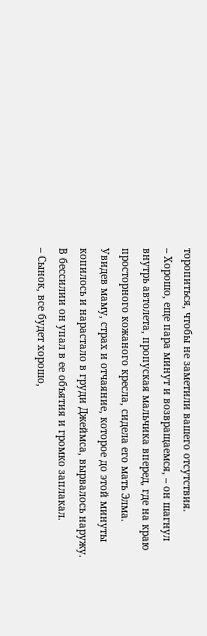торопиться, чтобы не заметили вашего отсутствия.
– Хорошо, еще пара минут и возвращаемся, – он шагнул внутрь автолета, пропуская мальчика вперед, где на краю просторного кожаного кресла, сидела его мать Элма.
Увидев маму, страх и отчаяние, которое до этой минуты копилось и нарастало в груди Джеймса, вырвалось наружу. В бессилии он упал в ее объятия и громко заплакал.
– Сынок, все будет хорошо,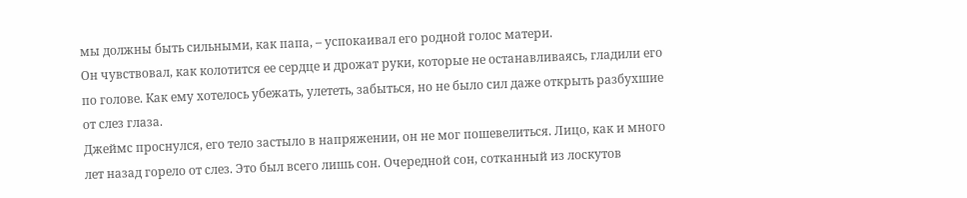мы должны быть сильными, как папа, – успокаивал его родной голос матери.
Он чувствовал, как колотится ее сердце и дрожат руки, которые не останавливаясь, гладили его по голове. Как ему хотелось убежать, улететь, забыться, но не было сил даже открыть разбухшие от слез глаза.
Джеймс проснулся, его тело застыло в напряжении, он не мог пошевелиться. Лицо, как и много лет назад горело от слез. Это был всего лишь сон. Очередной сон, сотканный из лоскутов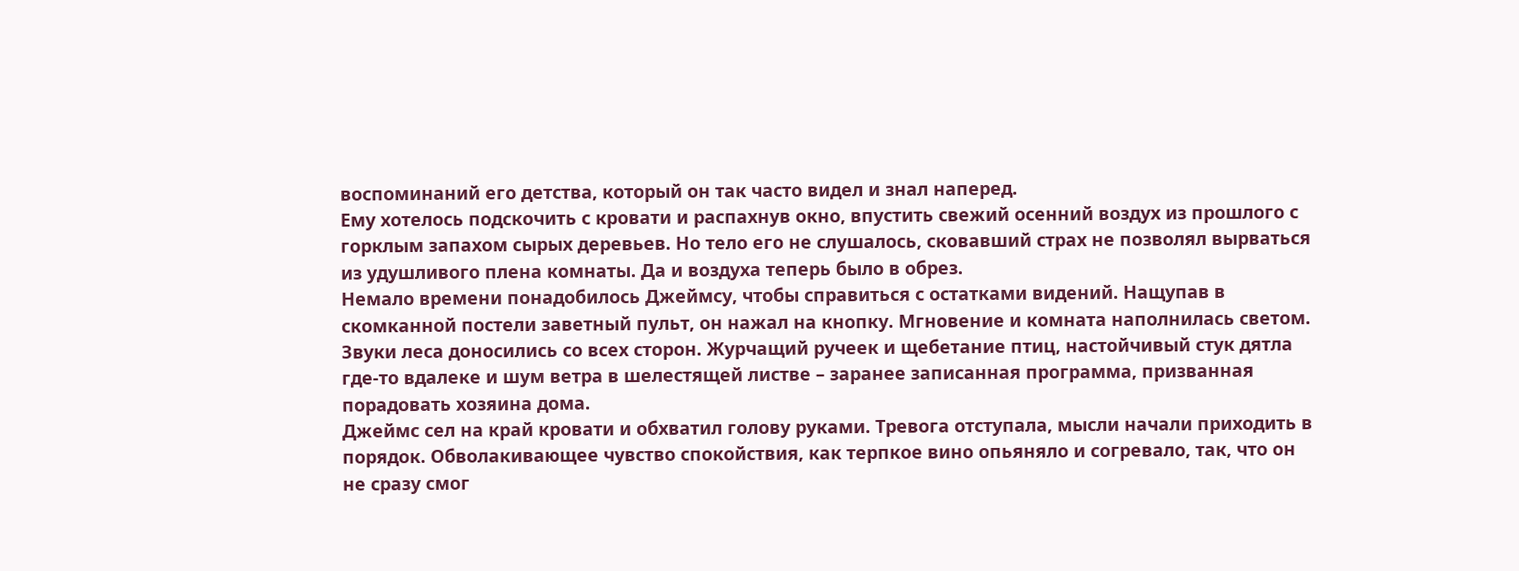воспоминаний его детства, который он так часто видел и знал наперед.
Ему хотелось подскочить с кровати и распахнув окно, впустить свежий осенний воздух из прошлого с горклым запахом сырых деревьев. Но тело его не слушалось, сковавший страх не позволял вырваться из удушливого плена комнаты. Да и воздуха теперь было в обрез.
Немало времени понадобилось Джеймсу, чтобы справиться с остатками видений. Нащупав в скомканной постели заветный пульт, он нажал на кнопку. Мгновение и комната наполнилась светом. Звуки леса доносились со всех сторон. Журчащий ручеек и щебетание птиц, настойчивый стук дятла где-то вдалеке и шум ветра в шелестящей листве – заранее записанная программа, призванная порадовать хозяина дома.
Джеймс сел на край кровати и обхватил голову руками. Тревога отступала, мысли начали приходить в порядок. Обволакивающее чувство спокойствия, как терпкое вино опьяняло и согревало, так, что он не сразу смог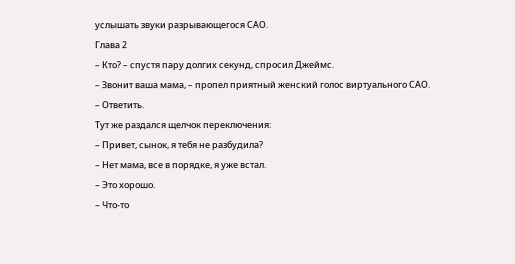услышать звуки разрывающегося САО.
Глава 2
– Кто? – спустя пару долгих секунд, спросил Джеймс.
– Звонит ваша мама, – пропел приятный женский голос виртуального САО.
– Ответить.
Тут же раздался щелчок переключения:
– Привет, сынок, я тебя не разбудила?
– Нет мама, все в порядке, я уже встал.
– Это хорошо.
– Что-то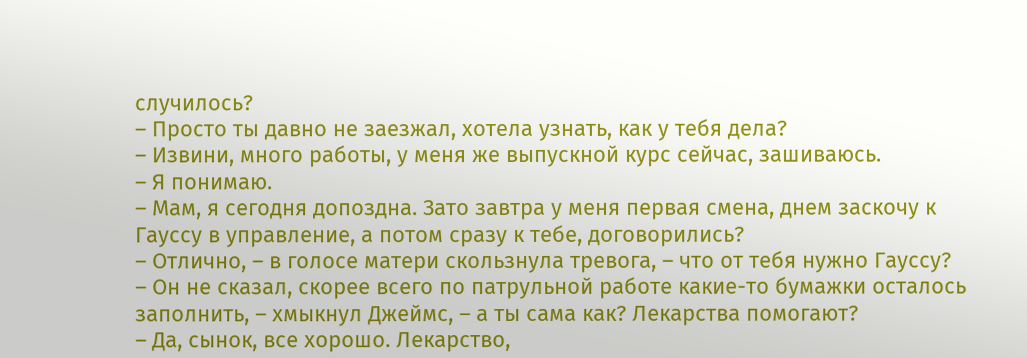случилось?
– Просто ты давно не заезжал, хотела узнать, как у тебя дела?
– Извини, много работы, у меня же выпускной курс сейчас, зашиваюсь.
– Я понимаю.
– Мам, я сегодня допоздна. Зато завтра у меня первая смена, днем заскочу к Гауссу в управление, а потом сразу к тебе, договорились?
– Отлично, – в голосе матери скользнула тревога, – что от тебя нужно Гауссу?
– Он не сказал, скорее всего по патрульной работе какие-то бумажки осталось заполнить, – хмыкнул Джеймс, – а ты сама как? Лекарства помогают?
– Да, сынок, все хорошо. Лекарство,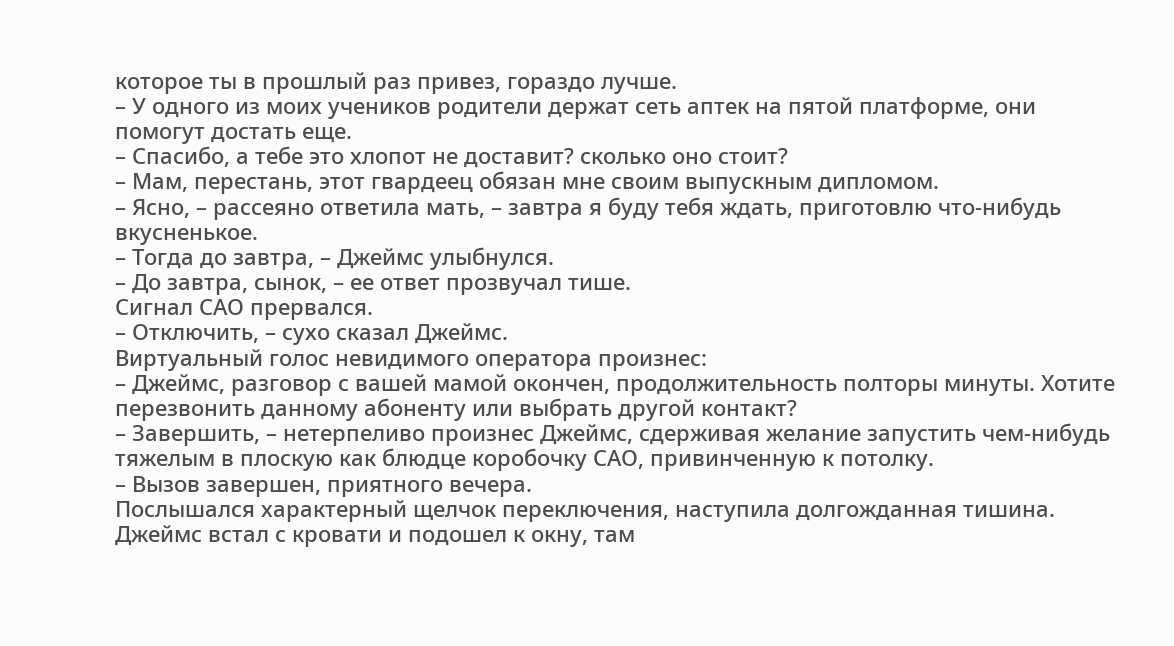которое ты в прошлый раз привез, гораздо лучше.
– У одного из моих учеников родители держат сеть аптек на пятой платформе, они помогут достать еще.
– Спасибо, а тебе это хлопот не доставит? сколько оно стоит?
– Мам, перестань, этот гвардеец обязан мне своим выпускным дипломом.
– Ясно, – рассеяно ответила мать, – завтра я буду тебя ждать, приготовлю что-нибудь вкусненькое.
– Тогда до завтра, – Джеймс улыбнулся.
– До завтра, сынок, – ее ответ прозвучал тише.
Сигнал САО прервался.
– Отключить, – сухо сказал Джеймс.
Виртуальный голос невидимого оператора произнес:
– Джеймс, разговор с вашей мамой окончен, продолжительность полторы минуты. Хотите перезвонить данному абоненту или выбрать другой контакт?
– Завершить, – нетерпеливо произнес Джеймс, сдерживая желание запустить чем-нибудь тяжелым в плоскую как блюдце коробочку САО, привинченную к потолку.
– Вызов завершен, приятного вечера.
Послышался характерный щелчок переключения, наступила долгожданная тишина.
Джеймс встал с кровати и подошел к окну, там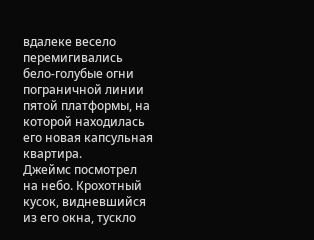вдалеке весело перемигивались бело-голубые огни пограничной линии пятой платформы, на которой находилась его новая капсульная квартира.
Джеймс посмотрел на небо. Крохотный кусок, видневшийся из его окна, тускло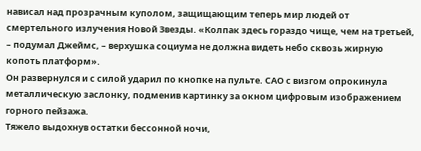нависал над прозрачным куполом, защищающим теперь мир людей от смертельного излучения Новой Звезды. «Колпак здесь гораздо чище, чем на третьей, – подумал Джеймс, – верхушка социума не должна видеть небо сквозь жирную копоть платформ».
Он развернулся и с силой ударил по кнопке на пульте. САО с визгом опрокинула металлическую заслонку, подменив картинку за окном цифровым изображением горного пейзажа.
Тяжело выдохнув остатки бессонной ночи,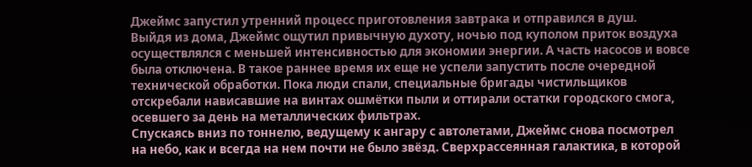Джеймс запустил утренний процесс приготовления завтрака и отправился в душ.
Выйдя из дома, Джеймс ощутил привычную духоту, ночью под куполом приток воздуха осуществлялся с меньшей интенсивностью для экономии энергии. А часть насосов и вовсе была отключена. В такое раннее время их еще не успели запустить после очередной технической обработки. Пока люди спали, специальные бригады чистильщиков отскребали нависавшие на винтах ошмётки пыли и оттирали остатки городского смога, осевшего за день на металлических фильтрах.
Спускаясь вниз по тоннелю, ведущему к ангару с автолетами, Джеймс снова посмотрел на небо, как и всегда на нем почти не было звёзд. Сверхрассеянная галактика, в которой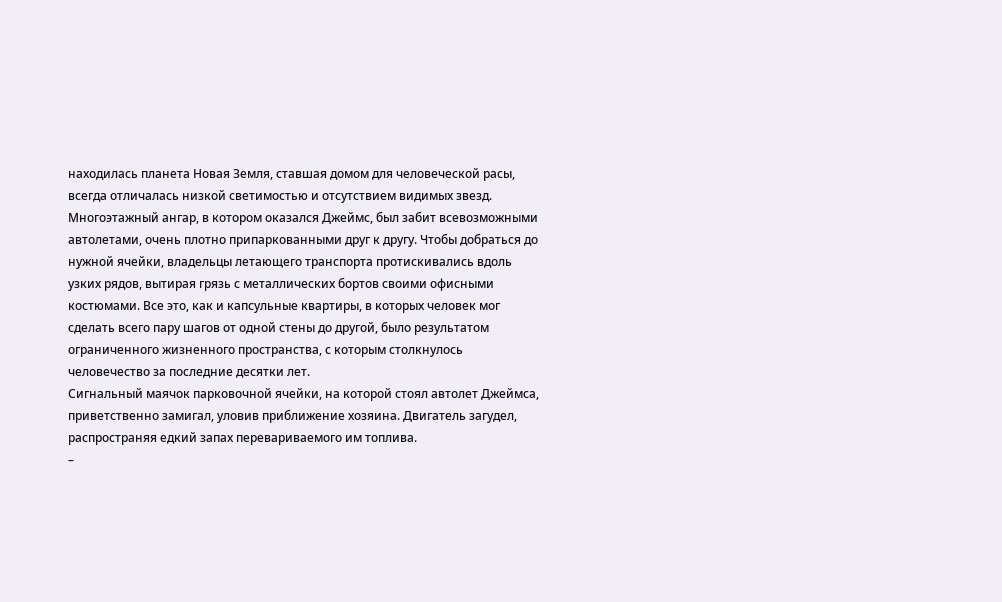находилась планета Новая Земля, ставшая домом для человеческой расы, всегда отличалась низкой светимостью и отсутствием видимых звезд.
Многоэтажный ангар, в котором оказался Джеймс, был забит всевозможными автолетами, очень плотно припаркованными друг к другу. Чтобы добраться до нужной ячейки, владельцы летающего транспорта протискивались вдоль узких рядов, вытирая грязь с металлических бортов своими офисными костюмами. Все это, как и капсульные квартиры, в которых человек мог сделать всего пару шагов от одной стены до другой, было результатом ограниченного жизненного пространства, с которым столкнулось человечество за последние десятки лет.
Сигнальный маячок парковочной ячейки, на которой стоял автолет Джеймса, приветственно замигал, уловив приближение хозяина. Двигатель загудел, распространяя едкий запах перевариваемого им топлива.
–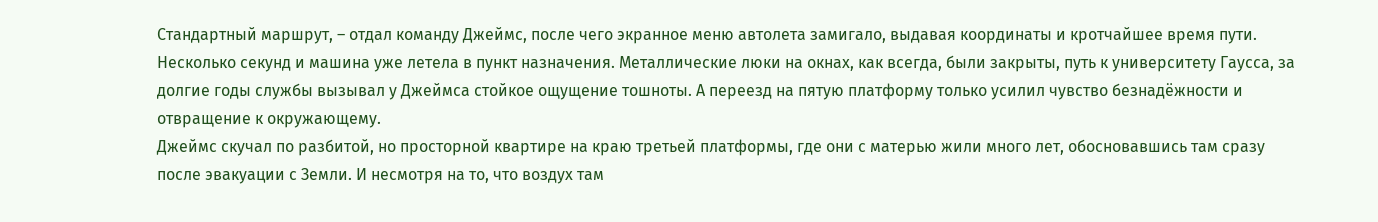Стандартный маршрут, – отдал команду Джеймс, после чего экранное меню автолета замигало, выдавая координаты и кротчайшее время пути. Несколько секунд и машина уже летела в пункт назначения. Металлические люки на окнах, как всегда, были закрыты, путь к университету Гаусса, за долгие годы службы вызывал у Джеймса стойкое ощущение тошноты. А переезд на пятую платформу только усилил чувство безнадёжности и отвращение к окружающему.
Джеймс скучал по разбитой, но просторной квартире на краю третьей платформы, где они с матерью жили много лет, обосновавшись там сразу после эвакуации с Земли. И несмотря на то, что воздух там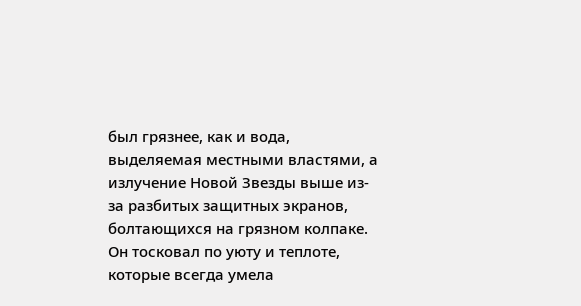был грязнее, как и вода, выделяемая местными властями, а излучение Новой Звезды выше из-за разбитых защитных экранов, болтающихся на грязном колпаке. Он тосковал по уюту и теплоте, которые всегда умела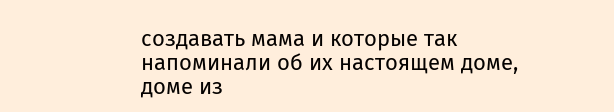создавать мама и которые так напоминали об их настоящем доме, доме из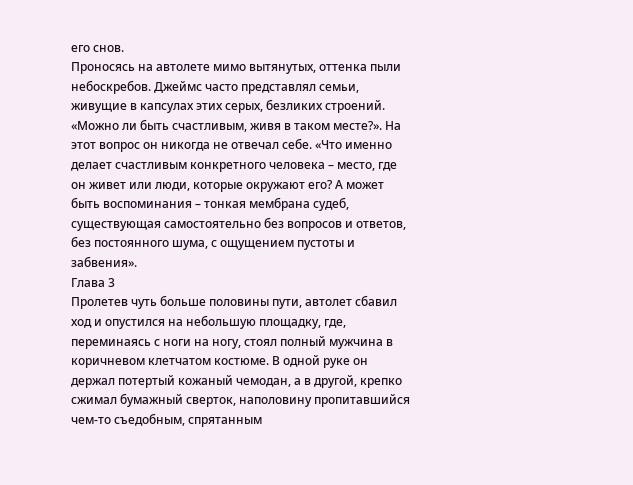его снов.
Проносясь на автолете мимо вытянутых, оттенка пыли небоскребов. Джеймс часто представлял семьи, живущие в капсулах этих серых, безликих строений. «Можно ли быть счастливым, живя в таком месте?». На этот вопрос он никогда не отвечал себе. «Что именно делает счастливым конкретного человека – место, где он живет или люди, которые окружают его? А может быть воспоминания – тонкая мембрана судеб, существующая самостоятельно без вопросов и ответов, без постоянного шума, с ощущением пустоты и забвения».
Глава 3
Пролетев чуть больше половины пути, автолет сбавил ход и опустился на небольшую площадку, где, переминаясь с ноги на ногу, стоял полный мужчина в коричневом клетчатом костюме. В одной руке он держал потертый кожаный чемодан, а в другой, крепко сжимал бумажный сверток, наполовину пропитавшийся чем-то съедобным, спрятанным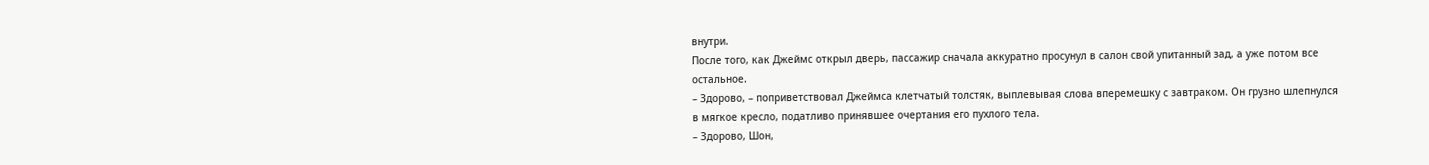внутри.
После того, как Джеймс открыл дверь, пассажир сначала аккуратно просунул в салон свой упитанный зад, а уже потом все остальное.
– Здорово, – поприветствовал Джеймса клетчатый толстяк, выплевывая слова вперемешку с завтраком. Он грузно шлепнулся в мягкое кресло, податливо принявшее очертания его пухлого тела.
– Здорово, Шон,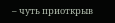– чуть приоткрыв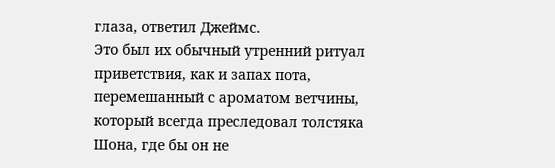глаза, ответил Джеймс.
Это был их обычный утренний ритуал приветствия, как и запах пота, перемешанный с ароматом ветчины, который всегда преследовал толстяка Шона, где бы он не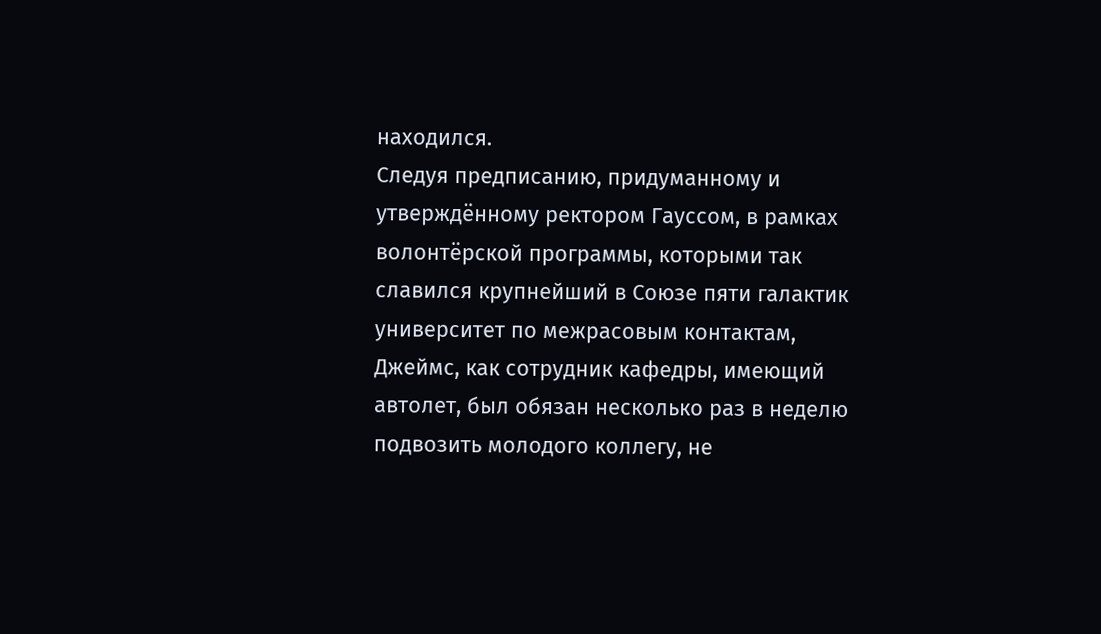находился.
Следуя предписанию, придуманному и утверждённому ректором Гауссом, в рамках волонтёрской программы, которыми так славился крупнейший в Союзе пяти галактик университет по межрасовым контактам, Джеймс, как сотрудник кафедры, имеющий автолет, был обязан несколько раз в неделю подвозить молодого коллегу, не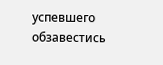успевшего обзавестись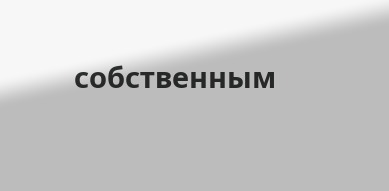собственным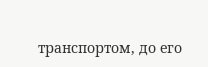транспортом, до его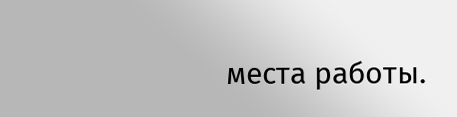места работы.